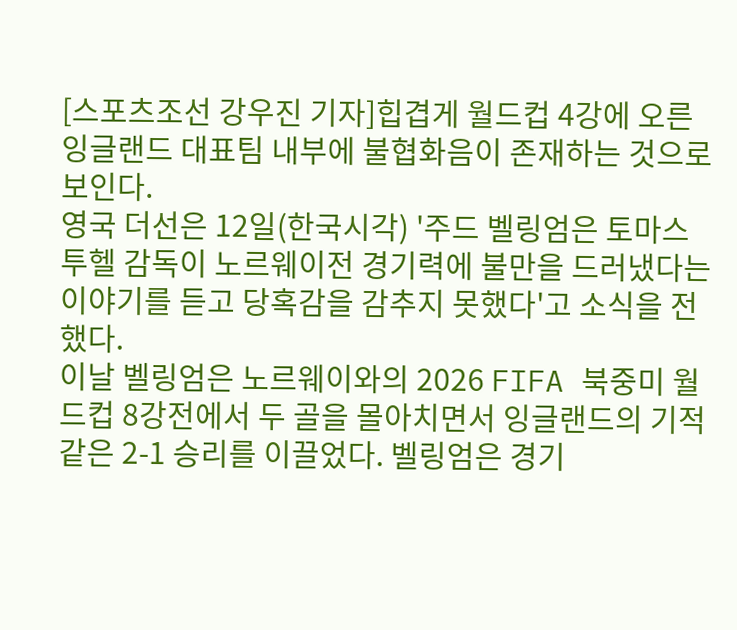[스포츠조선 강우진 기자]힙겹게 월드컵 4강에 오른 잉글랜드 대표팀 내부에 불협화음이 존재하는 것으로 보인다.
영국 더선은 12일(한국시각) '주드 벨링엄은 토마스 투헬 감독이 노르웨이전 경기력에 불만을 드러냈다는 이야기를 듣고 당혹감을 감추지 못했다'고 소식을 전했다.
이날 벨링엄은 노르웨이와의 2026 FIFA 북중미 월드컵 8강전에서 두 골을 몰아치면서 잉글랜드의 기적 같은 2-1 승리를 이끌었다. 벨링엄은 경기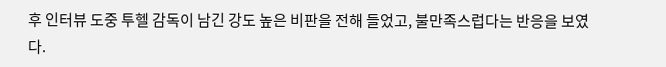후 인터뷰 도중 투헬 감독이 남긴 강도 높은 비판을 전해 들었고, 불만족스럽다는 반응을 보였다.